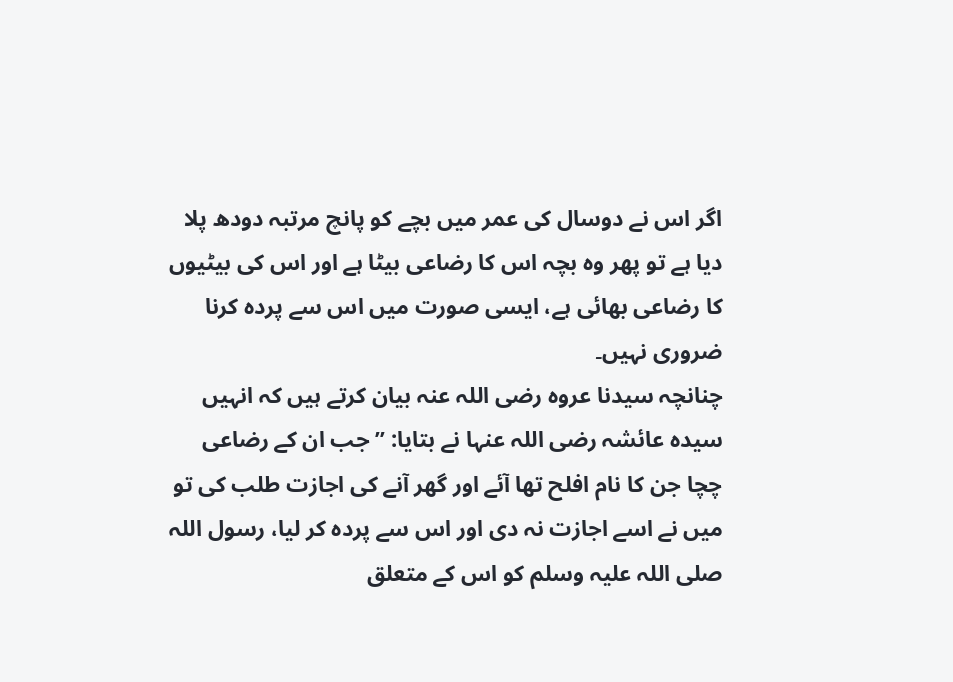اگر اس نے دوسال کی عمر میں بچے کو پانچ مرتبہ دودھ پلا دیا ہے تو پھر وہ بچہ اس کا رضاعی بیٹا ہے اور اس کی بیٹیوں کا رضاعی بھائی ہے، ایسی صورت میں اس سے پردہ کرنا ضروری نہیں۔
چنانچہ سیدنا عروہ رضی اللہ عنہ بیان کرتے ہیں کہ انہیں سیدہ عائشہ رضی اللہ عنہا نے بتایا: ’’جب ان کے رضاعی چچا جن کا نام افلح تھا آئے اور گھر آنے کی اجازت طلب کی تو میں نے اسے اجازت نہ دی اور اس سے پردہ کر لیا، رسول اللہ صلی اللہ علیہ وسلم کو اس کے متعلق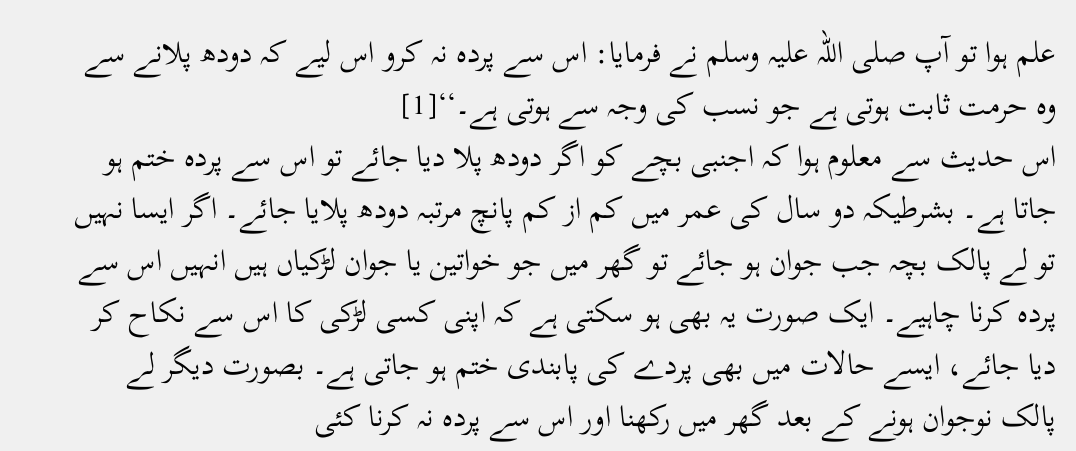علم ہوا تو آپ صلی اللہ علیہ وسلم نے فرمایا: اس سے پردہ نہ کرو اس لیے کہ دودھ پلانے سے وہ حرمت ثابت ہوتی ہے جو نسب کی وجہ سے ہوتی ہے۔‘‘[1]
اس حدیث سے معلوم ہوا کہ اجنبی بچے کو اگر دودھ پلا دیا جائے تو اس سے پردہ ختم ہو جاتا ہے۔ بشرطیکہ دو سال کی عمر میں کم از کم پانچ مرتبہ دودھ پلایا جائے۔ اگر ایسا نہیں تو لے پالک بچہ جب جوان ہو جائے تو گھر میں جو خواتین یا جوان لڑکیاں ہیں انہیں اس سے پردہ کرنا چاہیے۔ ایک صورت یہ بھی ہو سکتی ہے کہ اپنی کسی لڑکی کا اس سے نکاح کر دیا جائے، ایسے حالات میں بھی پردے کی پابندی ختم ہو جاتی ہے۔ بصورت دیگر لے پالک نوجوان ہونے کے بعد گھر میں رکھنا اور اس سے پردہ نہ کرنا کئی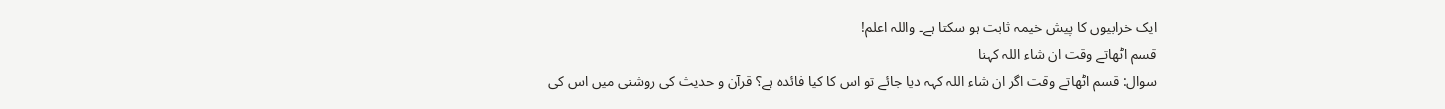ایک خرابیوں کا پیش خیمہ ثابت ہو سکتا ہے۔ واللہ اعلم!
قسم اٹھاتے وقت ان شاء اللہ کہنا
سوال: قسم اٹھاتے وقت اگر ان شاء اللہ کہہ دیا جائے تو اس کا کیا فائدہ ہے؟ قرآن و حدیث کی روشنی میں اس کی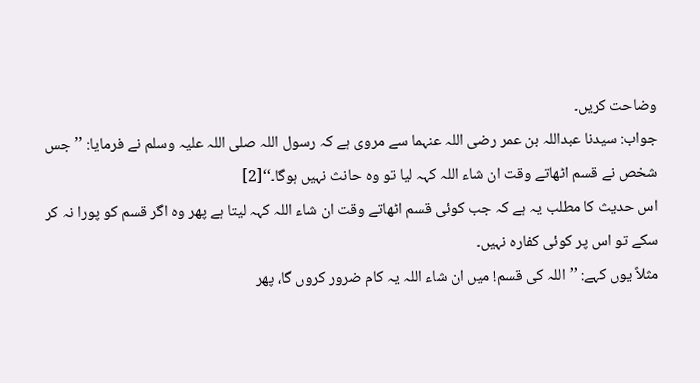وضاحت کریں۔
جواب: سیدنا عبداللہ بن عمر رضی اللہ عنہما سے مروی ہے کہ رسول اللہ صلی اللہ علیہ وسلم نے فرمایا: ’’جس شخص نے قسم اٹھاتے وقت ان شاء اللہ کہہ لیا تو وہ حانث نہیں ہوگا۔‘‘[2]
اس حدیث کا مطلب یہ ہے کہ جب کوئی قسم اٹھاتے وقت ان شاء اللہ کہہ لیتا ہے پھر وہ اگر قسم کو پورا نہ کر سکے تو اس پر کوئی کفارہ نہیں۔
مثلاً یوں کہے: ’’اللہ کی قسم! میں ان شاء اللہ یہ کام ضرور کروں گا، پھر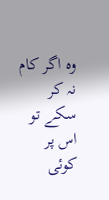وہ اگر کام نہ کر سکے تو اس پر کوئی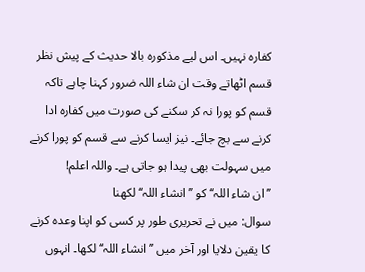کفارہ نہیں۔ اس لیے مذکورہ بالا حدیث کے پیش نظر قسم اٹھاتے وقت ان شاء اللہ ضرور کہنا چاہے تاکہ قسم کو پورا نہ کر سکنے کی صورت میں کفارہ ادا کرنے سے بچ جائے۔ نیز ایسا کرنے سے قسم کو پورا کرنے میں سہولت بھی پیدا ہو جاتی ہے۔ واللہ اعلم!
’’ان شاء اللہ‘‘ کو ’’انشاء اللہ‘‘ لکھنا
سوال: میں نے تحریری طور پر کسی کو اپنا وعدہ کرنے کا یقین دلایا اور آخر میں ’’انشاء اللہ‘‘ لکھا۔ انہوں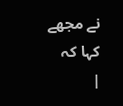نے مجھے کہا کہ
|